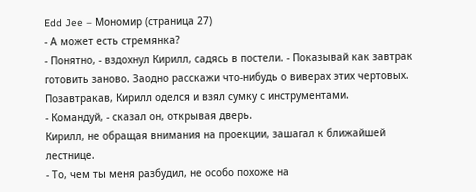Edd Jee – Мономир (страница 27)
- А может есть стремянка?
- Понятно, - вздохнул Кирилл, садясь в постели. - Показывай как завтрак готовить заново. Заодно расскажи что-нибудь о виверах этих чертовых.
Позавтракав, Кирилл оделся и взял сумку с инструментами.
- Командуй, - сказал он, открывая дверь.
Кирилл, не обращая внимания на проекции, зашагал к ближайшей лестнице.
- То, чем ты меня разбудил, не особо похоже на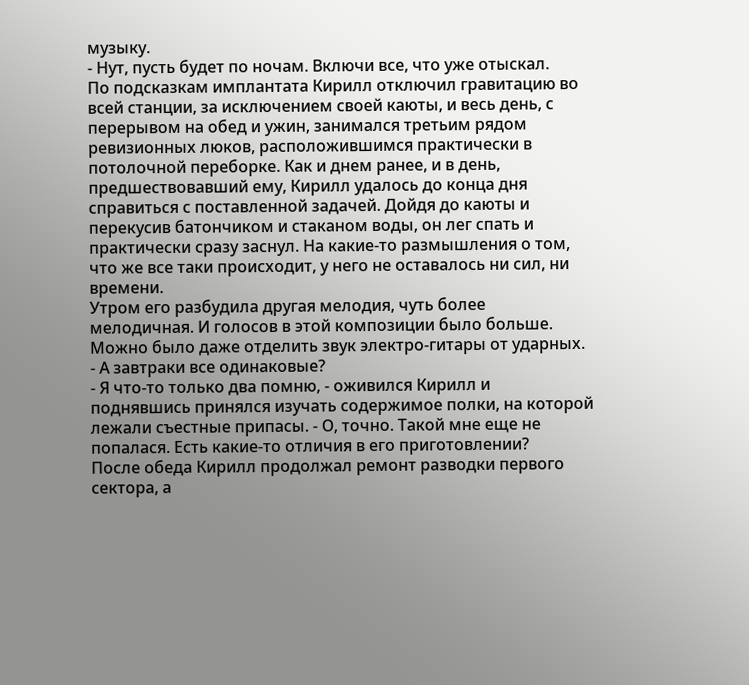музыку.
- Нут, пусть будет по ночам. Включи все, что уже отыскал.
По подсказкам имплантата Кирилл отключил гравитацию во всей станции, за исключением своей каюты, и весь день, с перерывом на обед и ужин, занимался третьим рядом ревизионных люков, расположившимся практически в потолочной переборке. Как и днем ранее, и в день, предшествовавший ему, Кирилл удалось до конца дня справиться с поставленной задачей. Дойдя до каюты и перекусив батончиком и стаканом воды, он лег спать и практически сразу заснул. На какие-то размышления о том, что же все таки происходит, у него не оставалось ни сил, ни времени.
Утром его разбудила другая мелодия, чуть более мелодичная. И голосов в этой композиции было больше. Можно было даже отделить звук электро-гитары от ударных.
- А завтраки все одинаковые?
- Я что-то только два помню, - оживился Кирилл и поднявшись принялся изучать содержимое полки, на которой лежали съестные припасы. - О, точно. Такой мне еще не попалася. Есть какие-то отличия в его приготовлении?
После обеда Кирилл продолжал ремонт разводки первого сектора, а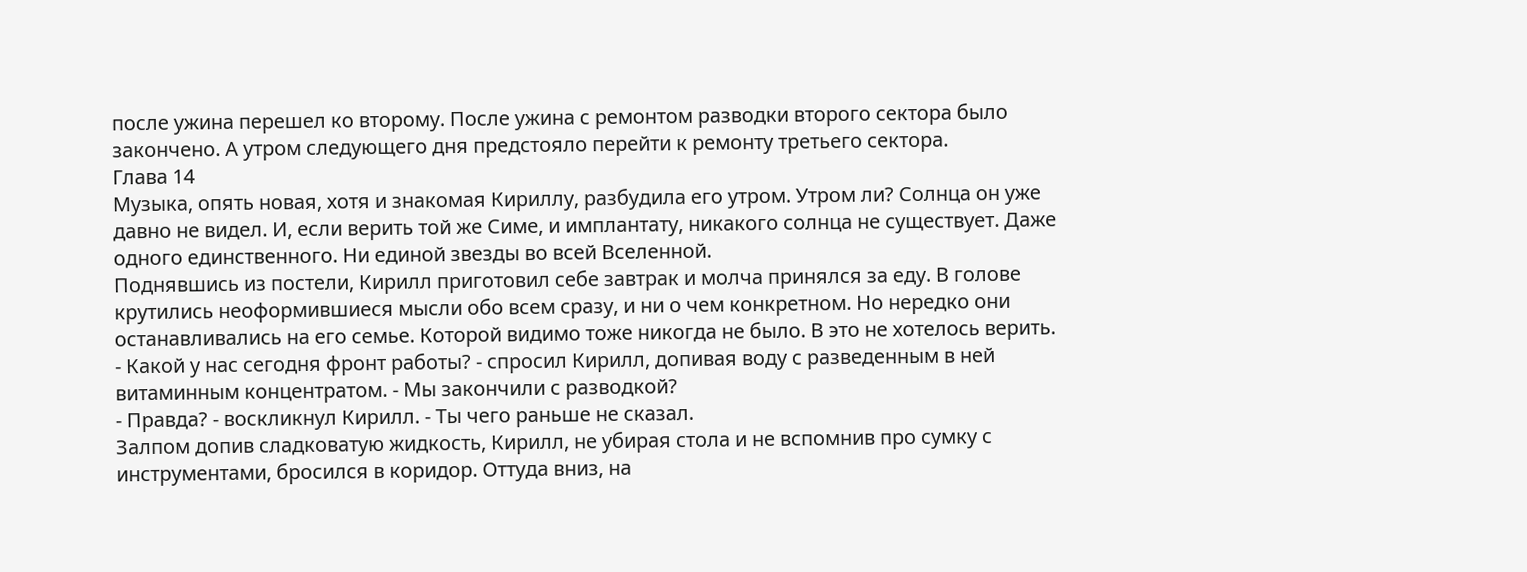после ужина перешел ко второму. После ужина с ремонтом разводки второго сектора было закончено. А утром следующего дня предстояло перейти к ремонту третьего сектора.
Глава 14
Музыка, опять новая, хотя и знакомая Кириллу, разбудила его утром. Утром ли? Солнца он уже давно не видел. И, если верить той же Симе, и имплантату, никакого солнца не существует. Даже одного единственного. Ни единой звезды во всей Вселенной.
Поднявшись из постели, Кирилл приготовил себе завтрак и молча принялся за еду. В голове крутились неоформившиеся мысли обо всем сразу, и ни о чем конкретном. Но нередко они останавливались на его семье. Которой видимо тоже никогда не было. В это не хотелось верить.
- Какой у нас сегодня фронт работы? - спросил Кирилл, допивая воду с разведенным в ней витаминным концентратом. - Мы закончили с разводкой?
- Правда? - воскликнул Кирилл. - Ты чего раньше не сказал.
Залпом допив сладковатую жидкость, Кирилл, не убирая стола и не вспомнив про сумку с инструментами, бросился в коридор. Оттуда вниз, на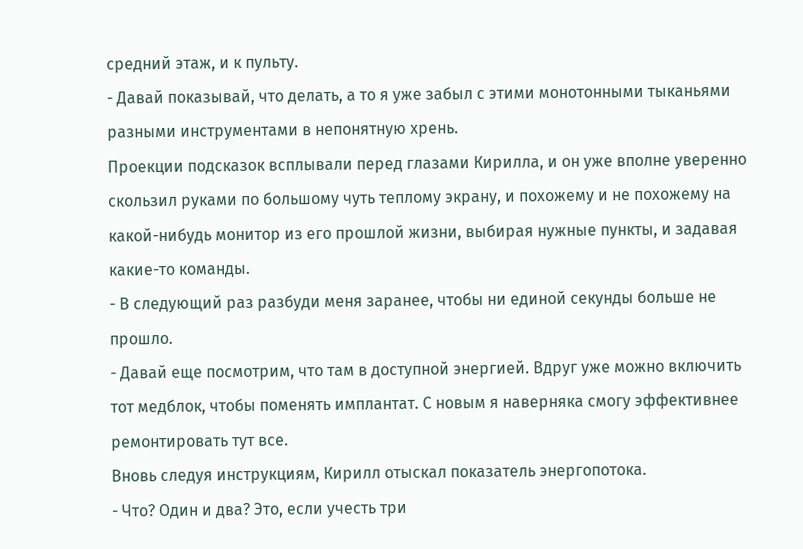средний этаж, и к пульту.
- Давай показывай, что делать, а то я уже забыл с этими монотонными тыканьями разными инструментами в непонятную хрень.
Проекции подсказок всплывали перед глазами Кирилла, и он уже вполне уверенно скользил руками по большому чуть теплому экрану, и похожему и не похожему на какой-нибудь монитор из его прошлой жизни, выбирая нужные пункты, и задавая какие-то команды.
- В следующий раз разбуди меня заранее, чтобы ни единой секунды больше не прошло.
- Давай еще посмотрим, что там в доступной энергией. Вдруг уже можно включить тот медблок, чтобы поменять имплантат. С новым я наверняка смогу эффективнее ремонтировать тут все.
Вновь следуя инструкциям, Кирилл отыскал показатель энергопотока.
- Что? Один и два? Это, если учесть три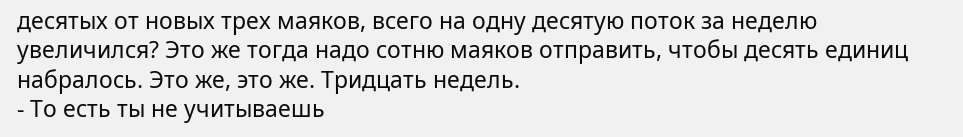десятых от новых трех маяков, всего на одну десятую поток за неделю увеличился? Это же тогда надо сотню маяков отправить, чтобы десять единиц набралось. Это же, это же. Тридцать недель.
- То есть ты не учитываешь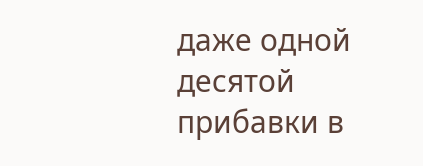даже одной десятой прибавки в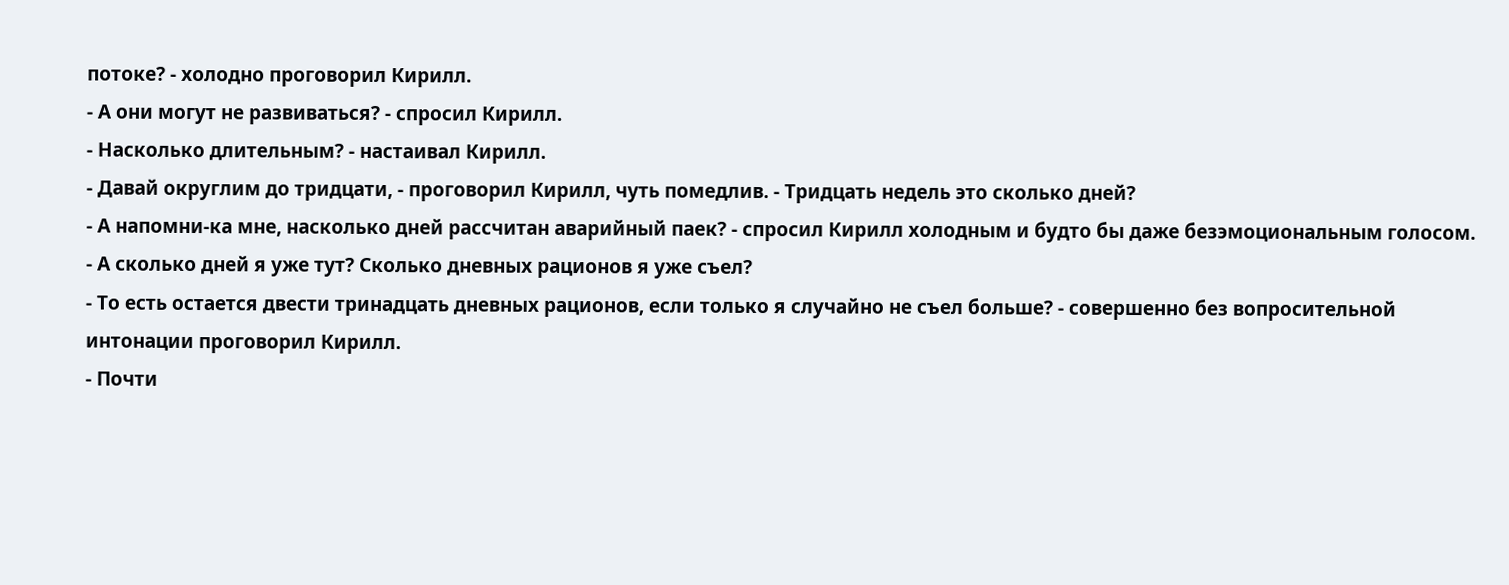потоке? - холодно проговорил Кирилл.
- А они могут не развиваться? - спросил Кирилл.
- Насколько длительным? - настаивал Кирилл.
- Давай округлим до тридцати, - проговорил Кирилл, чуть помедлив. - Тридцать недель это сколько дней?
- А напомни-ка мне, насколько дней рассчитан аварийный паек? - спросил Кирилл холодным и будто бы даже безэмоциональным голосом.
- А сколько дней я уже тут? Сколько дневных рационов я уже съел?
- То есть остается двести тринадцать дневных рационов, если только я случайно не съел больше? - совершенно без вопросительной интонации проговорил Кирилл.
- Почти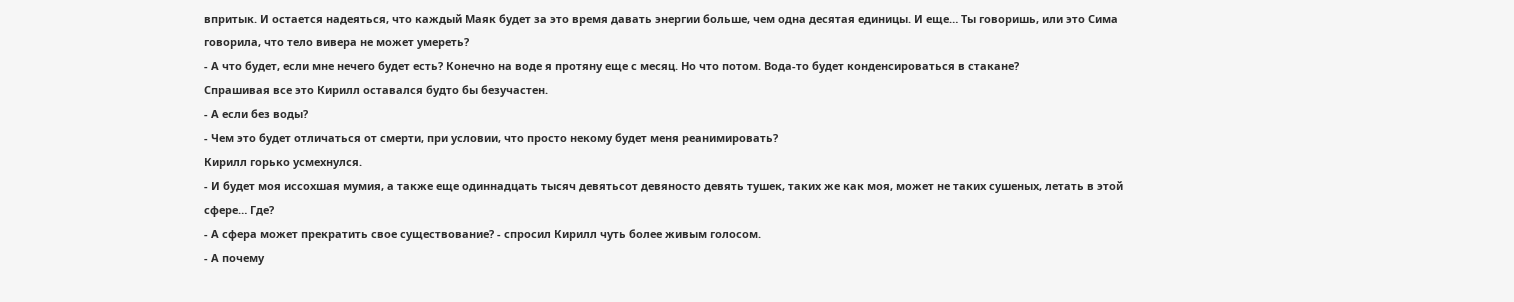впритык. И остается надеяться, что каждый Маяк будет за это время давать энергии больше, чем одна десятая единицы. И еще… Ты говоришь, или это Сима говорила, что тело вивера не может умереть?
- А что будет, если мне нечего будет есть? Конечно на воде я протяну еще с месяц. Но что потом. Вода-то будет конденсироваться в стакане?
Спрашивая все это Кирилл оставался будто бы безучастен.
- А если без воды?
- Чем это будет отличаться от смерти, при условии, что просто некому будет меня реанимировать?
Кирилл горько усмехнулся.
- И будет моя иссохшая мумия, а также еще одиннадцать тысяч девятьсот девяносто девять тушек, таких же как моя, может не таких сушеных, летать в этой сфере… Где?
- А сфера может прекратить свое существование? - спросил Кирилл чуть более живым голосом.
- А почему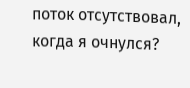поток отсутствовал, когда я очнулся?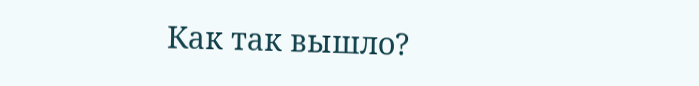Как так вышло?